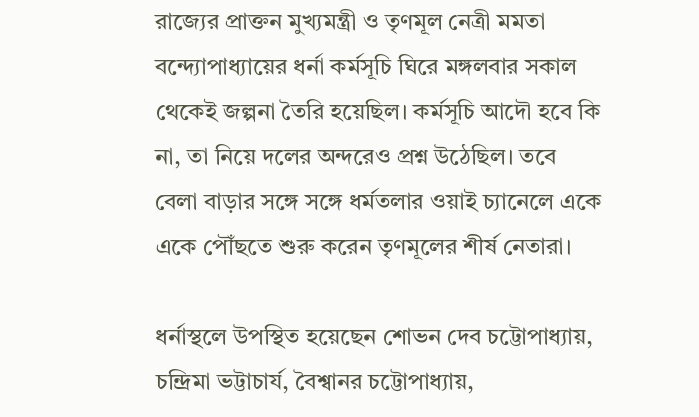রাজ্যের প্রাক্তন মুখ্যমন্ত্রী ও তৃণমূল নেত্রী মমতা বন্দ্যোপাধ্যায়ের ধর্না কর্মসূচি ঘিরে মঙ্গলবার সকাল থেকেই জল্পনা তৈরি হয়েছিল। কর্মসূচি আদৌ হবে কি না, তা নিয়ে দলের অন্দরেও প্রশ্ন উঠেছিল। তবে বেলা বাড়ার সঙ্গে সঙ্গে ধর্মতলার ওয়াই চ্যানেলে একে একে পৌঁছতে শুরু করেন তৃণমূলের শীর্ষ নেতারা।

ধর্নাস্থলে উপস্থিত হয়েছেন শোভন দেব চট্টোপাধ্যায়, চন্দ্রিমা ভট্টাচার্য, বৈশ্বানর চট্টোপাধ্যায়,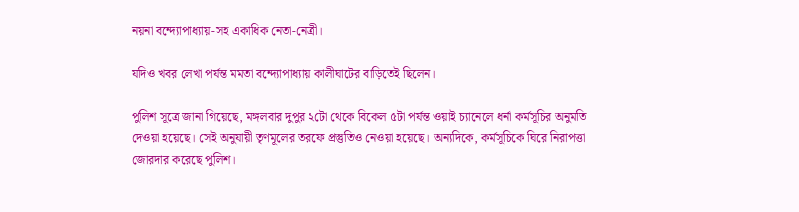নয়না বন্দ্যোপাধ্যায়-সহ একাধিক নেতা-নেত্রী।

যদিও খবর লেখা পর্যন্ত মমতা বন্দ্যোপাধ্যায় কালীঘাটের বাড়িতেই ছিলেন।

পুলিশ সূত্রে জানা গিয়েছে, মঙ্গলবার দুপুর ২টো থেকে বিকেল ৫টা পর্যন্ত ওয়াই চ্যানেলে ধর্না কর্মসূচির অনুমতি দেওয়া হয়েছে। সেই অনুযায়ী তৃণমূলের তরফে প্রস্তুতিও নেওয়া হয়েছে। অন্যদিকে, কর্মসূচিকে ঘিরে নিরাপত্তা জোরদার করেছে পুলিশ।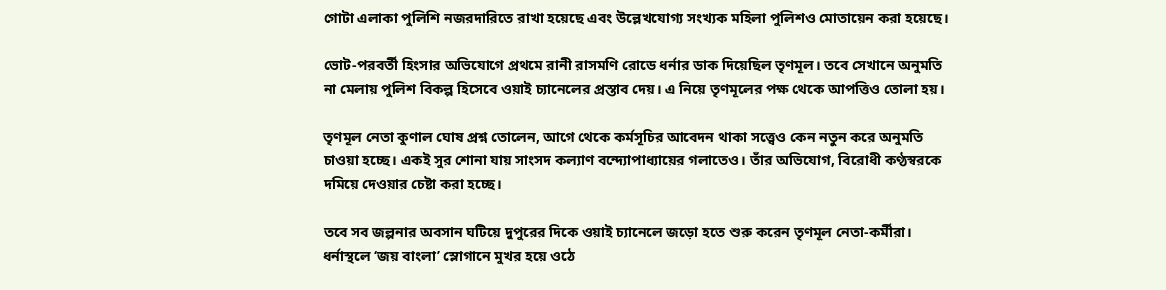গোটা এলাকা পুলিশি নজরদারিতে রাখা হয়েছে এবং উল্লেখযোগ্য সংখ্যক মহিলা পুলিশও মোতায়েন করা হয়েছে।

ভোট-পরবর্তী হিংসার অভিযোগে প্রথমে রানী রাসমণি রোডে ধর্নার ডাক দিয়েছিল তৃণমূল। তবে সেখানে অনুমতি না মেলায় পুলিশ বিকল্প হিসেবে ওয়াই চ্যানেলের প্রস্তাব দেয়। এ নিয়ে তৃণমূলের পক্ষ থেকে আপত্তিও তোলা হয়।

তৃণমূল নেতা কুণাল ঘোষ প্রশ্ন তোলেন, আগে থেকে কর্মসূচির আবেদন থাকা সত্ত্বেও কেন নতুন করে অনুমতি চাওয়া হচ্ছে। একই সুর শোনা যায় সাংসদ কল্যাণ বন্দ্যোপাধ্যায়ের গলাতেও। তাঁর অভিযোগ, বিরোধী কণ্ঠস্বরকে দমিয়ে দেওয়ার চেষ্টা করা হচ্ছে।

তবে সব জল্পনার অবসান ঘটিয়ে দুপুরের দিকে ওয়াই চ্যানেলে জড়ো হতে শুরু করেন তৃণমূল নেতা-কর্মীরা। ধর্নাস্থলে ‘জয় বাংলা’ স্লোগানে মুখর হয়ে ওঠে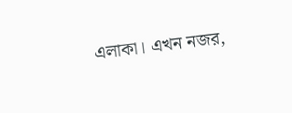এলাকা। এখন নজর,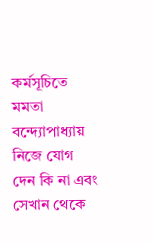কর্মসূচিতে মমতা বন্দ্যোপাধ্যায় নিজে যোগ দেন কি না এবং সেখান থেকে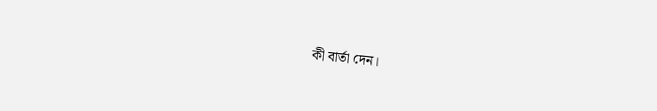কী বার্তা দেন।